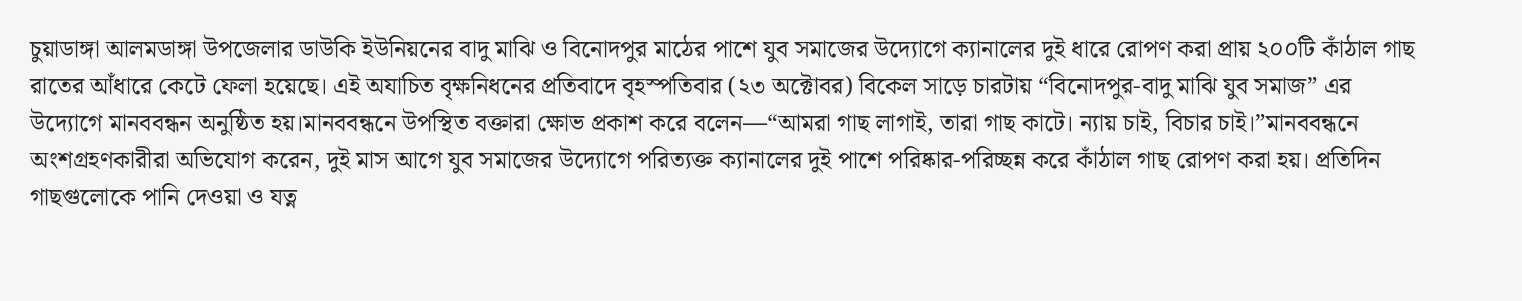চুয়াডাঙ্গা আলমডাঙ্গা উপজেলার ডাউকি ইউনিয়নের বাদু মাঝি ও বিনোদপুর মাঠের পাশে যুব সমাজের উদ্যোগে ক্যানালের দুই ধারে রোপণ করা প্রায় ২০০টি কাঁঠাল গাছ রাতের আঁধারে কেটে ফেলা হয়েছে। এই অযাচিত বৃক্ষনিধনের প্রতিবাদে বৃহস্পতিবার (২৩ অক্টোবর) বিকেল সাড়ে চারটায় “বিনোদপুর-বাদু মাঝি যুব সমাজ” এর উদ্যোগে মানববন্ধন অনুষ্ঠিত হয়।মানববন্ধনে উপস্থিত বক্তারা ক্ষোভ প্রকাশ করে বলেন—“আমরা গাছ লাগাই, তারা গাছ কাটে। ন্যায় চাই, বিচার চাই।”মানববন্ধনে অংশগ্রহণকারীরা অভিযোগ করেন, দুই মাস আগে যুব সমাজের উদ্যোগে পরিত্যক্ত ক্যানালের দুই পাশে পরিষ্কার-পরিচ্ছন্ন করে কাঁঠাল গাছ রোপণ করা হয়। প্রতিদিন গাছগুলোকে পানি দেওয়া ও যত্ন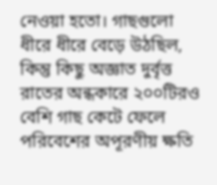নেওয়া হতো। গাছগুলো ধীরে ধীরে বেড়ে উঠছিল, কিন্তু কিছু অজ্ঞাত দুর্বৃত্ত রাতের অন্ধকারে ২০০টিরও বেশি গাছ কেটে ফেলে পরিবেশের অপূরণীয় ক্ষতি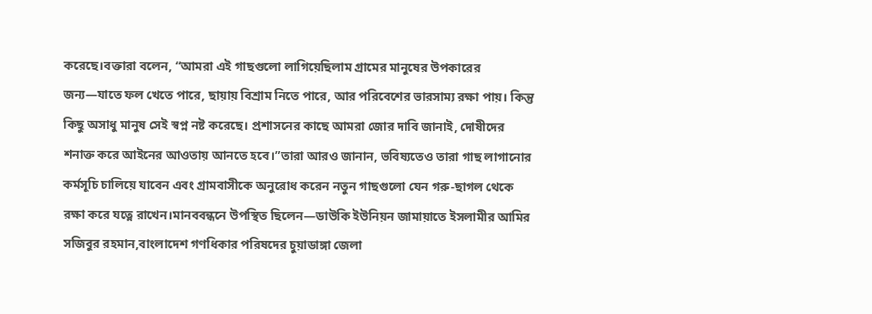করেছে।বক্তারা বলেন, “আমরা এই গাছগুলো লাগিয়েছিলাম গ্রামের মানুষের উপকারের জন্য—যাতে ফল খেতে পারে, ছায়ায় বিশ্রাম নিতে পারে, আর পরিবেশের ভারসাম্য রক্ষা পায়। কিন্তু কিছু অসাধু মানুষ সেই স্বপ্ন নষ্ট করেছে। প্রশাসনের কাছে আমরা জোর দাবি জানাই, দোষীদের শনাক্ত করে আইনের আওতায় আনতে হবে।”তারা আরও জানান, ভবিষ্যতেও তারা গাছ লাগানোর কর্মসূচি চালিয়ে যাবেন এবং গ্রামবাসীকে অনুরোধ করেন নতুন গাছগুলো যেন গরু-ছাগল থেকে রক্ষা করে যত্নে রাখেন।মানববন্ধনে উপস্থিত ছিলেন—ডাউকি ইউনিয়ন জামায়াতে ইসলামীর আমির সজিবুর রহমান,বাংলাদেশ গণধিকার পরিষদের চুয়াডাঙ্গা জেলা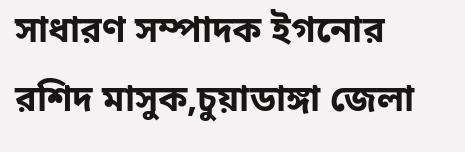সাধারণ সম্পাদক ইগনোর রশিদ মাসুক,চুয়াডাঙ্গা জেলা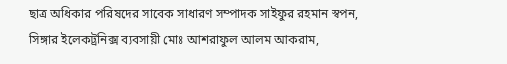ছাত্র অধিকার পরিষদের সাবেক সাধারণ সম্পাদক সাইফুর রহমান স্বপন, সিঙ্গার ইলেকট্রনিক্স ব্যবসায়ী মোঃ আশরাফুল আলম আকরাম,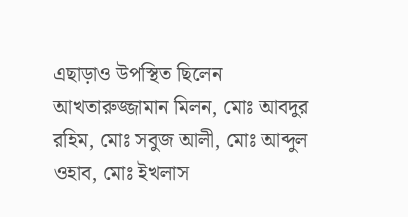এছাড়াও উপস্থিত ছিলেন আখতারুজ্জামান মিলন, মোঃ আবদুর রহিম, মোঃ সবুজ আলী, মোঃ আব্দুল ওহাব, মোঃ ইখলাস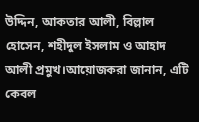উদ্দিন, আকতার আলী, বিল্লাল হোসেন, শহীদুল ইসলাম ও আহাদ আলী প্রমুখ।আয়োজকরা জানান, এটি কেবল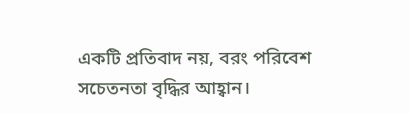একটি প্রতিবাদ নয়, বরং পরিবেশ সচেতনতা বৃদ্ধির আহ্বান।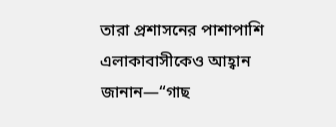তারা প্রশাসনের পাশাপাশি এলাকাবাসীকেও আহ্বান জানান—“গাছ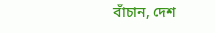বাঁচান, দেশ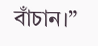বাঁচান।”